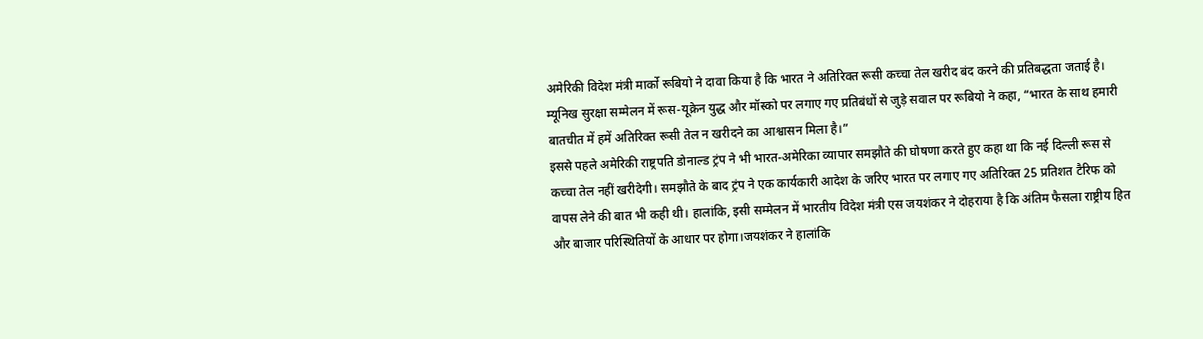अमेरिकी विदेश मंत्री मार्को रूबियो ने दावा किया है कि भारत ने अतिरिक्त रूसी कच्चा तेल खरीद बंद करने की प्रतिबद्धता जताई है। म्यूनिख सुरक्षा सम्मेलन में रूस-यूक्रेन युद्ध और मॉस्को पर लगाए गए प्रतिबंधों से जुड़े सवाल पर रूबियो ने कहा, “भारत के साथ हमारी बातचीत में हमें अतिरिक्त रूसी तेल न खरीदने का आश्वासन मिला है।”
इससे पहले अमेरिकी राष्ट्रपति डोनाल्ड ट्रंप ने भी भारत-अमेरिका व्यापार समझौते की घोषणा करते हुए कहा था कि नई दिल्ली रूस से कच्चा तेल नहीं खरीदेगी। समझौते के बाद ट्रंप ने एक कार्यकारी आदेश के जरिए भारत पर लगाए गए अतिरिक्त 25 प्रतिशत टैरिफ को वापस लेने की बात भी कही थी। हालांकि, इसी सम्मेलन में भारतीय विदेश मंत्री एस जयशंकर ने दोहराया है कि अंतिम फैसला राष्ट्रीय हित और बाजार परिस्थितियों के आधार पर होगा।जयशंकर ने हालांकि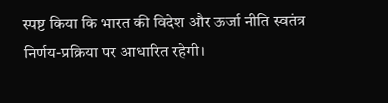स्पष्ट किया कि भारत की विदेश और ऊर्जा नीति स्वतंत्र निर्णय-प्रक्रिया पर आधारित रहेगी।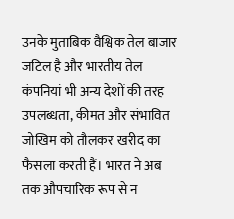उनके मुताबिक वैश्विक तेल बाजार जटिल है और भारतीय तेल कंपनियां भी अन्य देशों की तरह उपलब्धता, कीमत और संभावित जोखिम को तौलकर खरीद का फैसला करती हैं। भारत ने अब तक औपचारिक रूप से न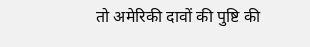तो अमेरिकी दावों की पुष्टि की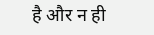है और न ही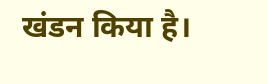खंडन किया है।